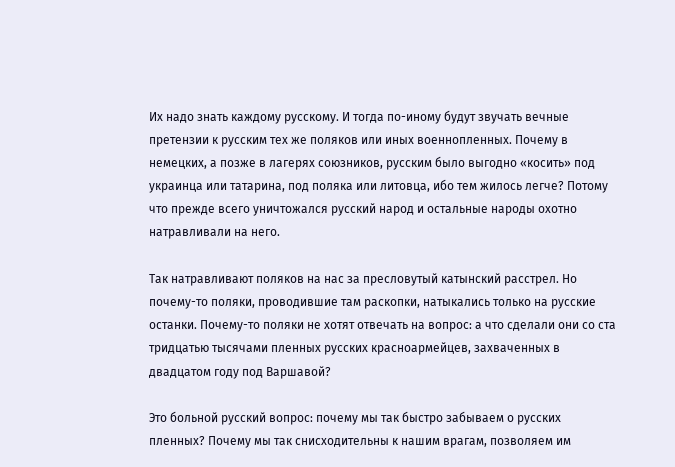Их надо знать каждому русскому. И тогда по-иному будут звучать вечные претензии к русским тех же поляков или иных военнопленных. Почему в немецких, а позже в лагерях союзников, русским было выгодно «косить» под украинца или татарина, под поляка или литовца, ибо тем жилось легче? Потому что прежде всего уничтожался русский народ и остальные народы охотно натравливали на него.

Так натравливают поляков на нас за пресловутый катынский расстрел. Но почему-то поляки, проводившие там раскопки, натыкались только на русские останки. Почему-то поляки не хотят отвечать на вопрос: а что сделали они со ста тридцатью тысячами пленных русских красноармейцев, захваченных в двадцатом году под Варшавой?

Это больной русский вопрос: почему мы так быстро забываем о русских пленных? Почему мы так снисходительны к нашим врагам, позволяем им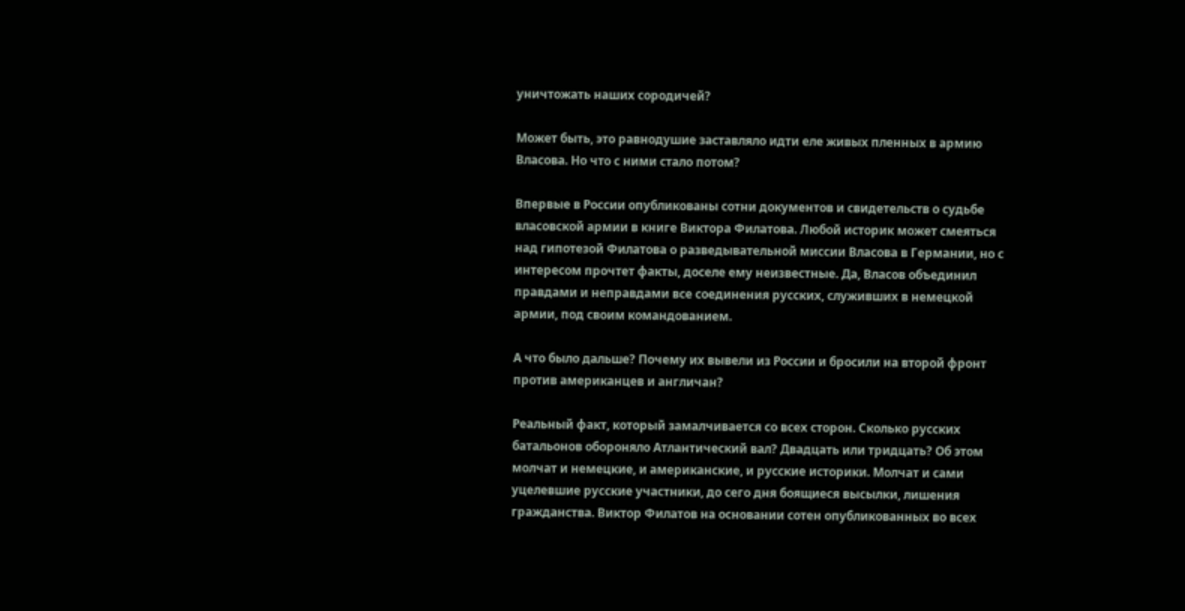уничтожать наших сородичей?

Может быть, это равнодушие заставляло идти еле живых пленных в армию Власова. Но что с ними стало потом?

Впервые в России опубликованы сотни документов и свидетельств о судьбе власовской армии в книге Виктора Филатова. Любой историк может смеяться над гипотезой Филатова о разведывательной миссии Власова в Германии, но с интересом прочтет факты, доселе ему неизвестные. Да, Власов объединил правдами и неправдами все соединения русских, служивших в немецкой армии, под своим командованием.

А что было дальше? Почему их вывели из России и бросили на второй фронт против американцев и англичан?

Реальный факт, который замалчивается со всех сторон. Сколько русских батальонов обороняло Атлантический вал? Двадцать или тридцать? Об этом молчат и немецкие, и американские, и русские историки. Молчат и сами уцелевшие русские участники, до сего дня боящиеся высылки, лишения гражданства. Виктор Филатов на основании сотен опубликованных во всех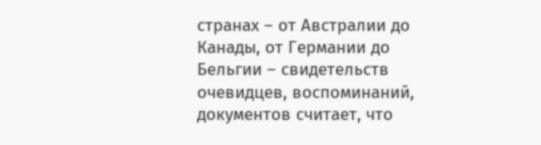странах – от Австралии до Канады, от Германии до Бельгии – свидетельств очевидцев, воспоминаний, документов считает, что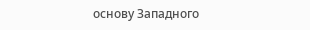основу Западного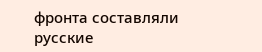фронта составляли русские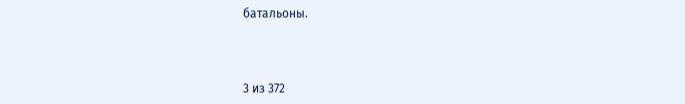батальоны.



3 из 372